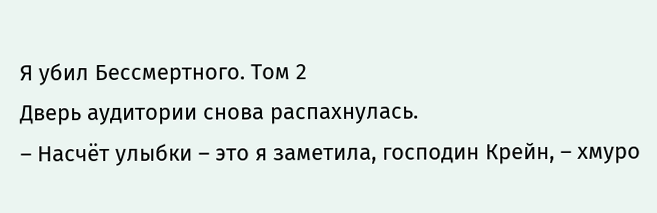Я убил Бессмертного. Том 2
Дверь аудитории снова распахнулась.
– Насчёт улыбки – это я заметила, господин Крейн, – хмуро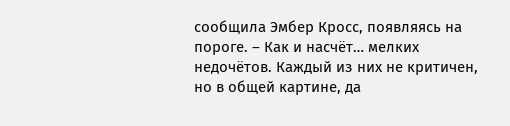сообщила Эмбер Кросс, появляясь на пороге. – Как и насчёт… мелких недочётов. Каждый из них не критичен, но в общей картине, да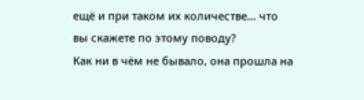ещё и при таком их количестве… что вы скажете по этому поводу?
Как ни в чём не бывало, она прошла на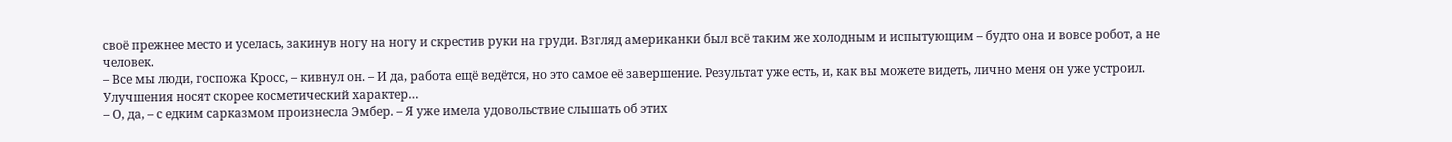своё прежнее место и уселась, закинув ногу на ногу и скрестив руки на груди. Взгляд американки был всё таким же холодным и испытующим – будто она и вовсе робот, а не человек.
– Все мы люди, госпожа Кросс, – кивнул он. – И да, работа ещё ведётся, но это самое её завершение. Результат уже есть, и, как вы можете видеть, лично меня он уже устроил. Улучшения носят скорее косметический характер…
– О, да, – с едким сарказмом произнесла Эмбер. – Я уже имела удовольствие слышать об этих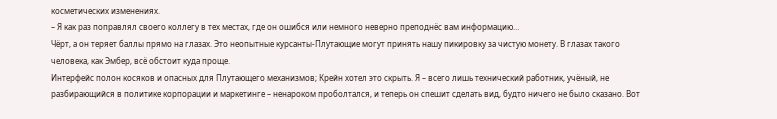косметических изменениях.
– Я как раз поправлял своего коллегу в тех местах, где он ошибся или немного неверно преподнёс вам информацию…
Чёрт, а он теряет баллы прямо на глазах. Это неопытные курсанты‑Плутающие могут принять нашу пикировку за чистую монету. В глазах такого человека, как Эмбер, всё обстоит куда проще.
Интерфейс полон косяков и опасных для Плутающего механизмов; Крейн хотел это скрыть. Я – всего лишь технический работник, учёный, не разбирающийся в политике корпорации и маркетинге – ненароком проболтался, и теперь он спешит сделать вид, будто ничего не было сказано. Вот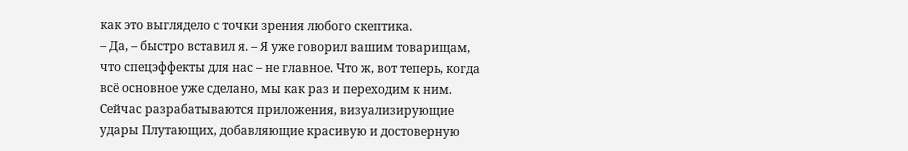как это выглядело с точки зрения любого скептика.
– Да, – быстро вставил я. – Я уже говорил вашим товарищам, что спецэффекты для нас – не главное. Что ж, вот теперь, когда всё основное уже сделано, мы как раз и переходим к ним. Сейчас разрабатываются приложения, визуализирующие удары Плутающих, добавляющие красивую и достоверную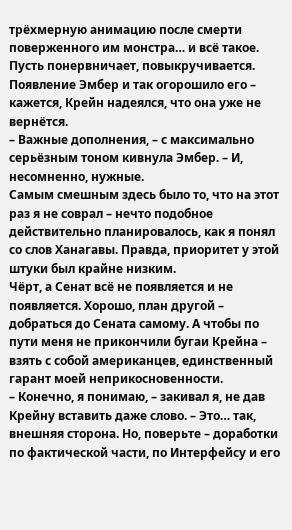трёхмерную анимацию после смерти поверженного им монстра… и всё такое.
Пусть понервничает, повыкручивается. Появление Эмбер и так огорошило его – кажется, Крейн надеялся, что она уже не вернётся.
– Важные дополнения, – с максимально серьёзным тоном кивнула Эмбер. – И, несомненно, нужные.
Самым смешным здесь было то, что на этот раз я не соврал – нечто подобное действительно планировалось, как я понял со слов Ханагавы. Правда, приоритет у этой штуки был крайне низким.
Чёрт, а Сенат всё не появляется и не появляется. Хорошо, план другой – добраться до Сената самому. А чтобы по пути меня не прикончили бугаи Крейна – взять с собой американцев, единственный гарант моей неприкосновенности.
– Конечно, я понимаю, – закивал я, не дав Крейну вставить даже слово. – Это… так, внешняя сторона. Но, поверьте – доработки по фактической части, по Интерфейсу и его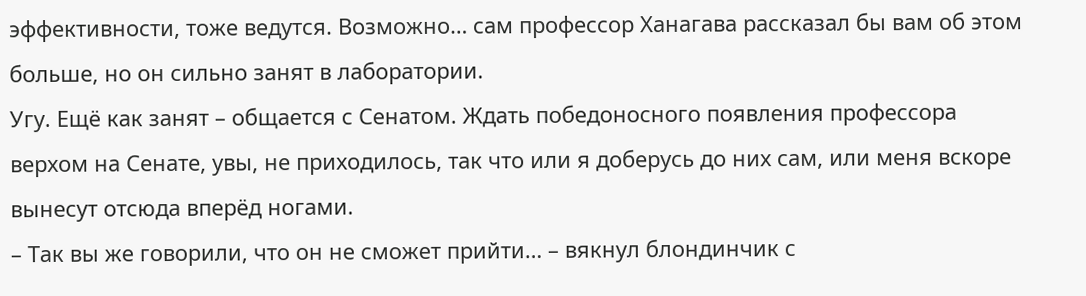эффективности, тоже ведутся. Возможно… сам профессор Ханагава рассказал бы вам об этом больше, но он сильно занят в лаборатории.
Угу. Ещё как занят – общается с Сенатом. Ждать победоносного появления профессора верхом на Сенате, увы, не приходилось, так что или я доберусь до них сам, или меня вскоре вынесут отсюда вперёд ногами.
– Так вы же говорили, что он не сможет прийти… – вякнул блондинчик с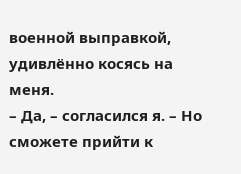военной выправкой, удивлённо косясь на меня.
– Да, – согласился я. – Но сможете прийти к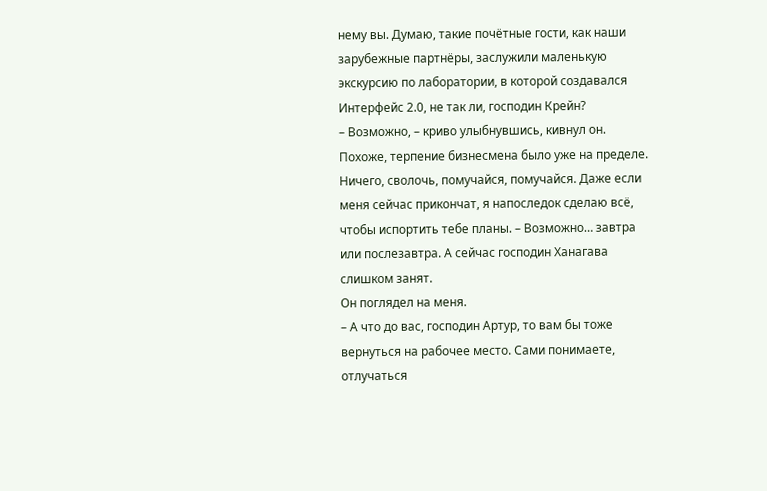нему вы. Думаю, такие почётные гости, как наши зарубежные партнёры, заслужили маленькую экскурсию по лаборатории, в которой создавался Интерфейс 2.0, не так ли, господин Крейн?
– Возможно, – криво улыбнувшись, кивнул он. Похоже, терпение бизнесмена было уже на пределе. Ничего, сволочь, помучайся, помучайся. Даже если меня сейчас прикончат, я напоследок сделаю всё, чтобы испортить тебе планы. – Возможно… завтра или послезавтра. А сейчас господин Ханагава слишком занят.
Он поглядел на меня.
– А что до вас, господин Артур, то вам бы тоже вернуться на рабочее место. Сами понимаете, отлучаться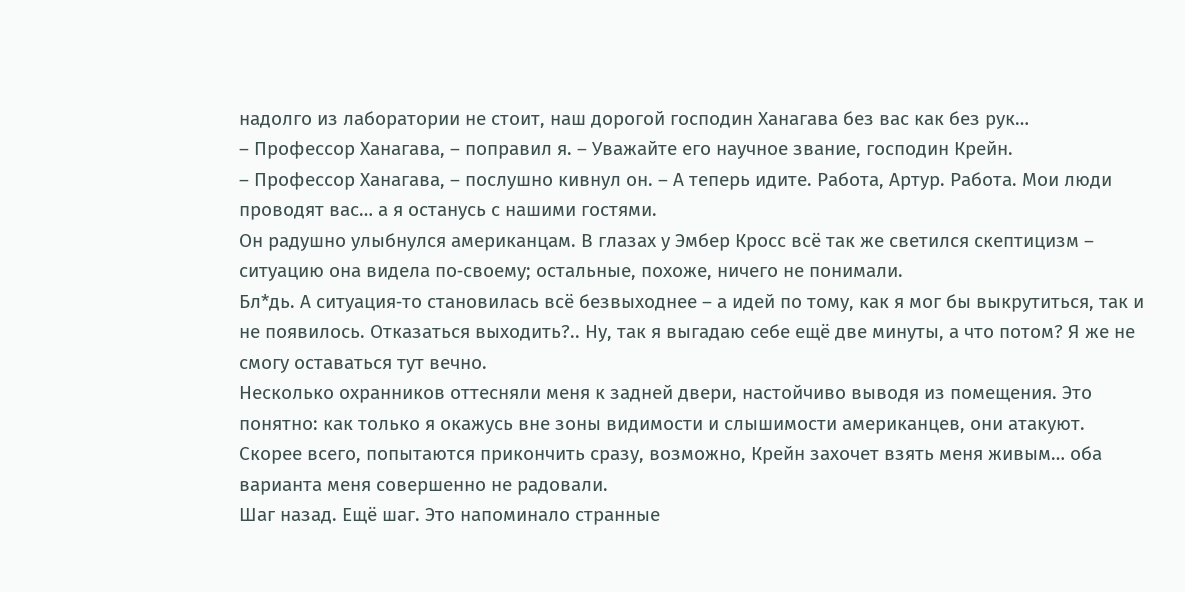надолго из лаборатории не стоит, наш дорогой господин Ханагава без вас как без рук…
– Профессор Ханагава, – поправил я. – Уважайте его научное звание, господин Крейн.
– Профессор Ханагава, – послушно кивнул он. – А теперь идите. Работа, Артур. Работа. Мои люди проводят вас… а я останусь с нашими гостями.
Он радушно улыбнулся американцам. В глазах у Эмбер Кросс всё так же светился скептицизм – ситуацию она видела по‑своему; остальные, похоже, ничего не понимали.
Бл*дь. А ситуация‑то становилась всё безвыходнее – а идей по тому, как я мог бы выкрутиться, так и не появилось. Отказаться выходить?.. Ну, так я выгадаю себе ещё две минуты, а что потом? Я же не смогу оставаться тут вечно.
Несколько охранников оттесняли меня к задней двери, настойчиво выводя из помещения. Это понятно: как только я окажусь вне зоны видимости и слышимости американцев, они атакуют. Скорее всего, попытаются прикончить сразу, возможно, Крейн захочет взять меня живым… оба варианта меня совершенно не радовали.
Шаг назад. Ещё шаг. Это напоминало странные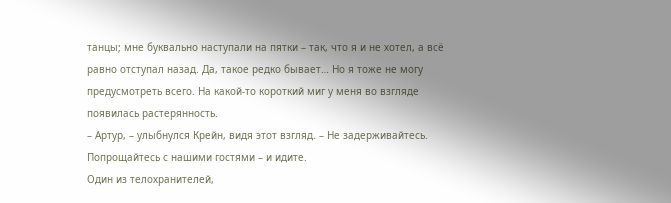танцы; мне буквально наступали на пятки – так, что я и не хотел, а всё равно отступал назад. Да, такое редко бывает… Но я тоже не могу предусмотреть всего. На какой‑то короткий миг у меня во взгляде появилась растерянность.
– Артур, – улыбнулся Крейн, видя этот взгляд. – Не задерживайтесь. Попрощайтесь с нашими гостями – и идите.
Один из телохранителей,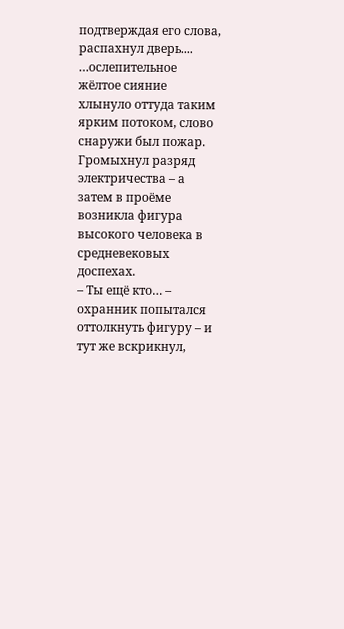подтверждая его слова, распахнул дверь....
…ослепительное жёлтое сияние хлынуло оттуда таким ярким потоком, слово снаружи был пожар. Громыхнул разряд электричества – а затем в проёме возникла фигура высокого человека в средневековых доспехах.
– Ты ещё кто… – охранник попытался оттолкнуть фигуру – и тут же вскрикнул,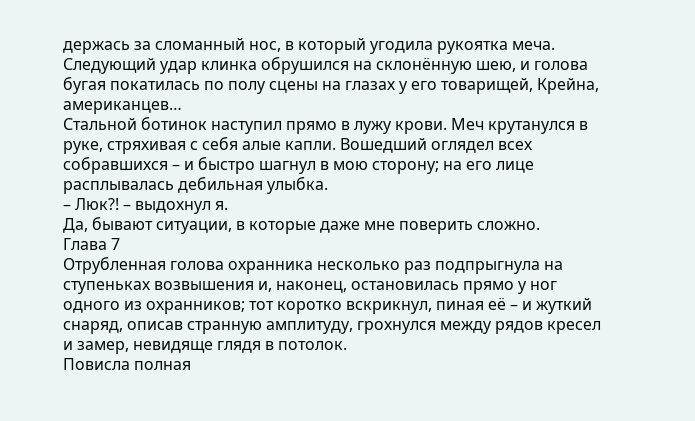держась за сломанный нос, в который угодила рукоятка меча. Следующий удар клинка обрушился на склонённую шею, и голова бугая покатилась по полу сцены на глазах у его товарищей, Крейна, американцев…
Стальной ботинок наступил прямо в лужу крови. Меч крутанулся в руке, стряхивая с себя алые капли. Вошедший оглядел всех собравшихся – и быстро шагнул в мою сторону; на его лице расплывалась дебильная улыбка.
– Люк?! – выдохнул я.
Да, бывают ситуации, в которые даже мне поверить сложно.
Глава 7
Отрубленная голова охранника несколько раз подпрыгнула на ступеньках возвышения и, наконец, остановилась прямо у ног одного из охранников; тот коротко вскрикнул, пиная её – и жуткий снаряд, описав странную амплитуду, грохнулся между рядов кресел и замер, невидяще глядя в потолок.
Повисла полная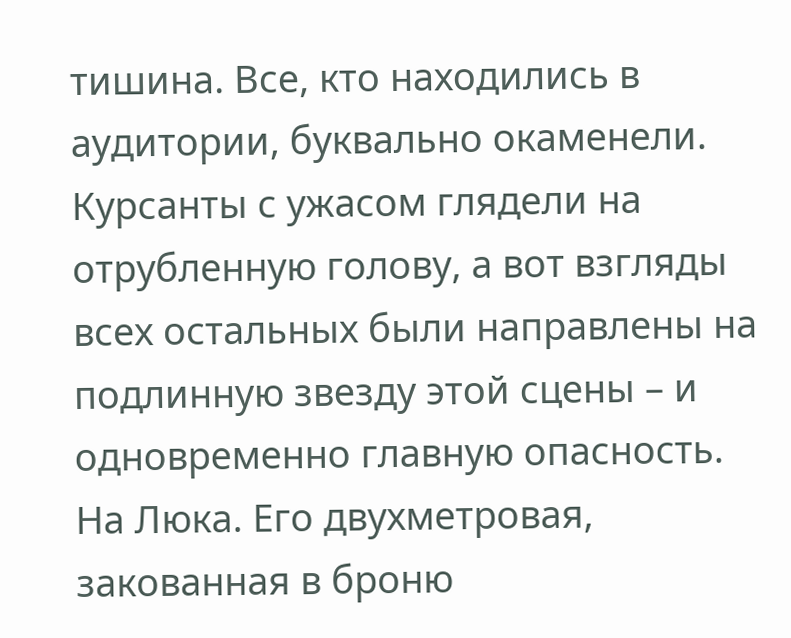тишина. Все, кто находились в аудитории, буквально окаменели. Курсанты с ужасом глядели на отрубленную голову, а вот взгляды всех остальных были направлены на подлинную звезду этой сцены – и одновременно главную опасность.
На Люка. Его двухметровая, закованная в броню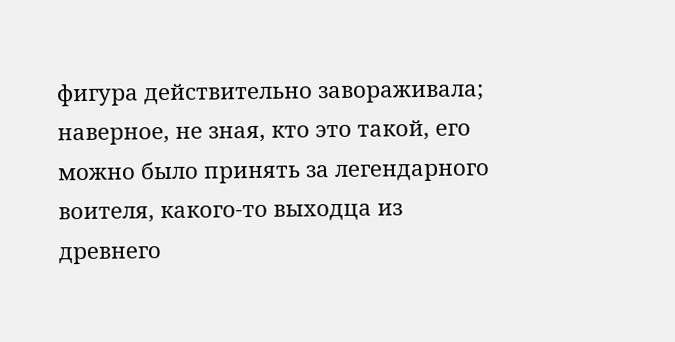фигура действительно завораживала; наверное, не зная, кто это такой, его можно было принять за легендарного воителя, какого‑то выходца из древнего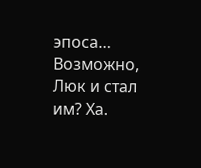эпоса…
Возможно, Люк и стал им? Ха.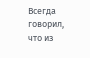Всегда говорил, что из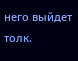него выйдет толк.